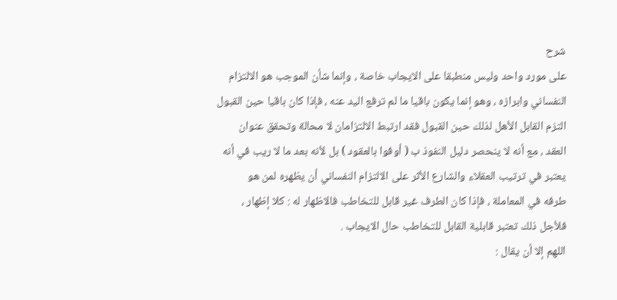شرح
على مورد واحد وليس منطبقا على الايجاب خاصة ، وإنما شأن الموجب هو الالتزام
النفساني وابرازه ، وهو إنما يكون باقيا ما لم ترفع اليد عنه ، فإذا كان باقيا حين القبول
التزم القابل الأهل لذلك حين القبول فقد ارتبط الالتزامان لا محالة وتحقق عنوان
العقد ، مع أنه لا ينحصر دليل النفوذ ب ( أوفوا بالعقود ) بل لأنه بعد ما لا ريب في أنه يعتبر في ترتيب العقلاء والشارع الأثر على الالتزام النفساني أن يظهره لمن هو
طرفه في المعاملة ، فإذا كان الطرف غير قابل للتخاطب فالاظهار له : كلا إظهار ،
فلأجل ذلك تعتبر قابلية القابل للتخاطب حال الايجاب .
اللهم إلا أن يقال :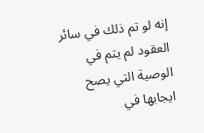إنه لو تم ذلك في سائر العقود لم يتم في الوصية التي يصح
ايجابها في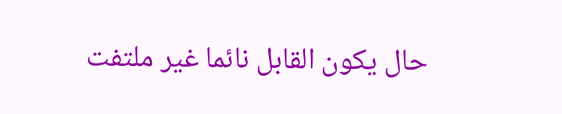حال يكون القابل نائما غير ملتفت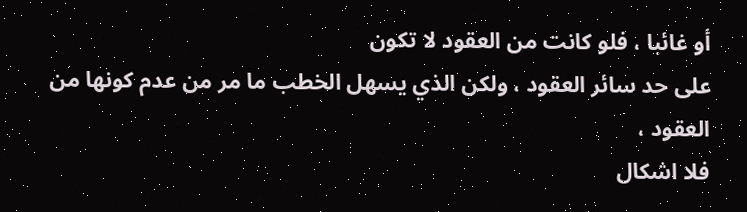أو غائبا ، فلو كانت من العقود لا تكون
على حد سائر العقود ، ولكن الذي يسهل الخطب ما مر من عدم كونها من العقود ،
فلا اشكال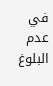في عدم البلوغ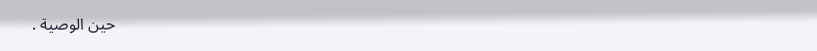حين الوصية .